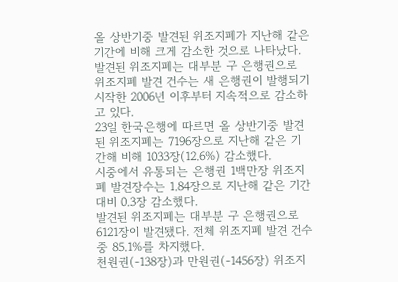올 상반기중 발견된 위조지폐가 지난해 같은 기간에 비해 크게 감소한 것으로 나타났다.
발견된 위조지폐는 대부분 구 은행권으로 위조지폐 발견 건수는 새 은행권이 발행되기 시작한 2006년 이후부터 지속적으로 감소하고 있다.
23일 한국은행에 따르면 올 상반기중 발견된 위조지폐는 7196장으로 지난해 같은 기간해 비해 1033장(12.6%) 감소했다.
시중에서 유통되는 은행권 1백만장 위조지폐 발견장수는 1.84장으로 지난해 같은 기간 대비 0.3장 감소했다.
발견된 위조지폐는 대부분 구 은행권으로 6121장이 발견됐다. 전체 위조지폐 발견 건수 중 85.1%를 차지했다.
천원권(-138장)과 만원권(-1456장) 위조지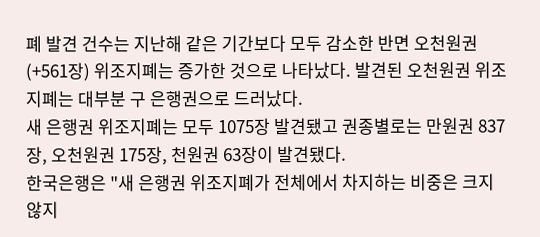폐 발견 건수는 지난해 같은 기간보다 모두 감소한 반면 오천원권(+561장) 위조지폐는 증가한 것으로 나타났다. 발견된 오천원권 위조지폐는 대부분 구 은행권으로 드러났다.
새 은행권 위조지폐는 모두 1075장 발견됐고 권종별로는 만원권 837장, 오천원권 175장, 천원권 63장이 발견됐다.
한국은행은 "새 은행권 위조지폐가 전체에서 차지하는 비중은 크지 않지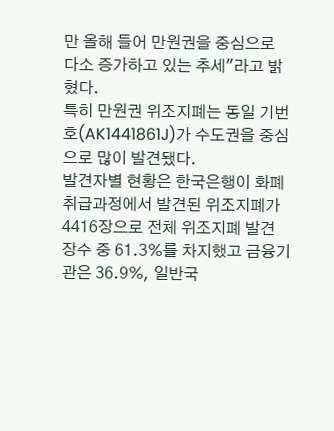만 올해 들어 만원권을 중심으로 다소 증가하고 있는 추세"라고 밝혔다.
특히 만원권 위조지폐는 동일 기번호(AK1441861J)가 수도권을 중심으로 많이 발견됐다.
발견자별 현황은 한국은행이 화폐취급과정에서 발견된 위조지폐가 4416장으로 전체 위조지폐 발견 장수 중 61.3%를 차지했고 금융기관은 36.9%, 일반국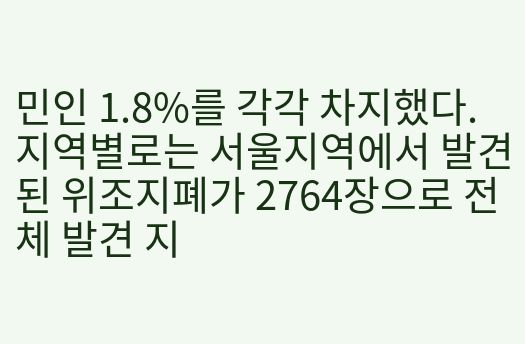민인 1.8%를 각각 차지했다.
지역별로는 서울지역에서 발견된 위조지폐가 2764장으로 전체 발견 지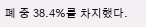폐 중 38.4%를 차지했다.